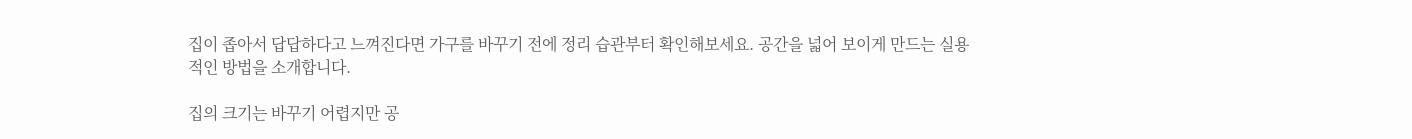집이 좁아서 답답하다고 느껴진다면 가구를 바꾸기 전에 정리 습관부터 확인해보세요. 공간을 넓어 보이게 만드는 실용적인 방법을 소개합니다.

집의 크기는 바꾸기 어렵지만 공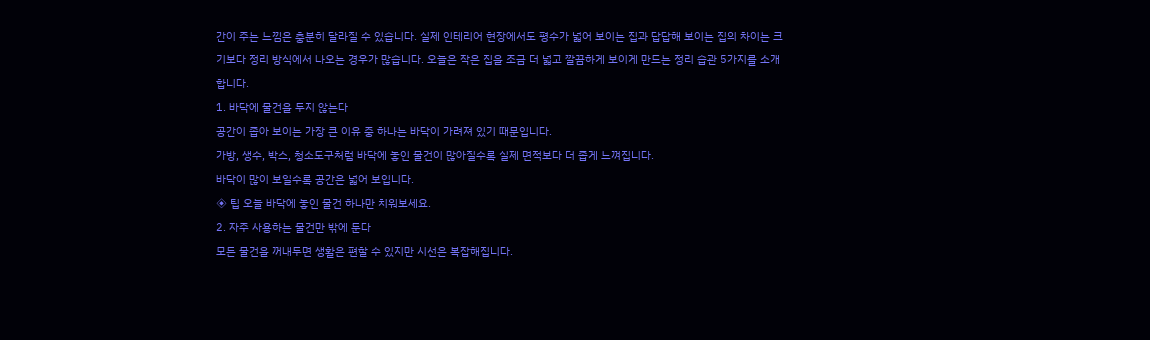간이 주는 느낌은 충분히 달라질 수 있습니다. 실제 인테리어 현장에서도 평수가 넓어 보이는 집과 답답해 보이는 집의 차이는 크기보다 정리 방식에서 나오는 경우가 많습니다. 오늘은 작은 집을 조금 더 넓고 깔끔하게 보이게 만드는 정리 습관 5가지를 소개합니다.
1. 바닥에 물건을 두지 않는다
공간이 좁아 보이는 가장 큰 이유 중 하나는 바닥이 가려져 있기 때문입니다.
가방, 생수, 박스, 청소도구처럼 바닥에 놓인 물건이 많아질수록 실제 면적보다 더 좁게 느껴집니다.
바닥이 많이 보일수록 공간은 넓어 보입니다.
◈ 팁 오늘 바닥에 놓인 물건 하나만 치워보세요.
2. 자주 사용하는 물건만 밖에 둔다
모든 물건을 꺼내두면 생활은 편할 수 있지만 시선은 복잡해집니다.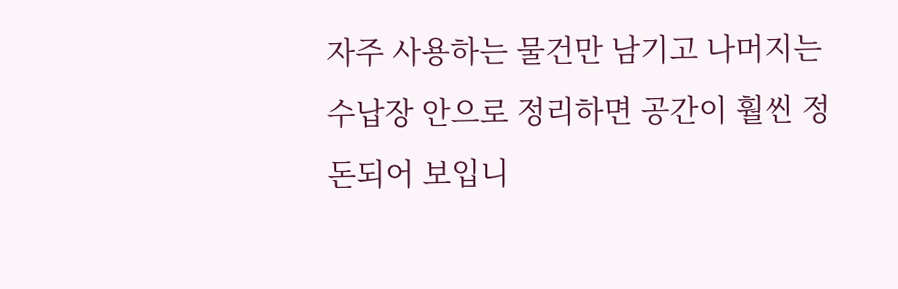자주 사용하는 물건만 남기고 나머지는 수납장 안으로 정리하면 공간이 훨씬 정돈되어 보입니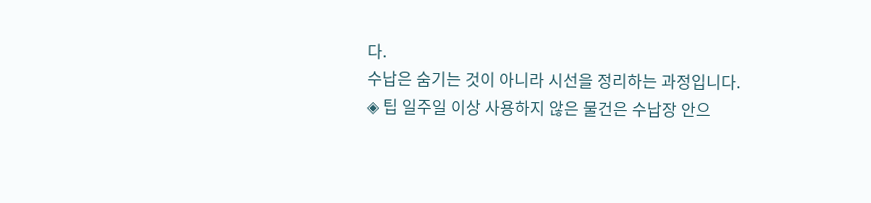다.
수납은 숨기는 것이 아니라 시선을 정리하는 과정입니다.
◈ 팁 일주일 이상 사용하지 않은 물건은 수납장 안으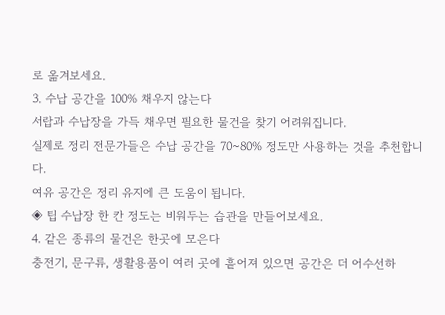로 옮겨보세요.
3. 수납 공간을 100% 채우지 않는다
서랍과 수납장을 가득 채우면 필요한 물건을 찾기 어려워집니다.
실제로 정리 전문가들은 수납 공간을 70~80% 정도만 사용하는 것을 추천합니다.
여유 공간은 정리 유지에 큰 도움이 됩니다.
◈ 팁 수납장 한 칸 정도는 비워두는 습관을 만들어보세요.
4. 같은 종류의 물건은 한곳에 모은다
충전기, 문구류, 생활용품이 여러 곳에 흩어져 있으면 공간은 더 어수선하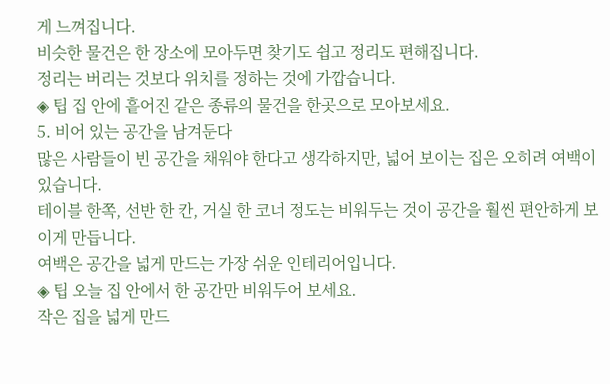게 느껴집니다.
비슷한 물건은 한 장소에 모아두면 찾기도 쉽고 정리도 편해집니다.
정리는 버리는 것보다 위치를 정하는 것에 가깝습니다.
◈ 팁 집 안에 흩어진 같은 종류의 물건을 한곳으로 모아보세요.
5. 비어 있는 공간을 남겨둔다
많은 사람들이 빈 공간을 채워야 한다고 생각하지만, 넓어 보이는 집은 오히려 여백이 있습니다.
테이블 한쪽, 선반 한 칸, 거실 한 코너 정도는 비워두는 것이 공간을 훨씬 편안하게 보이게 만듭니다.
여백은 공간을 넓게 만드는 가장 쉬운 인테리어입니다.
◈ 팁 오늘 집 안에서 한 공간만 비워두어 보세요.
작은 집을 넓게 만드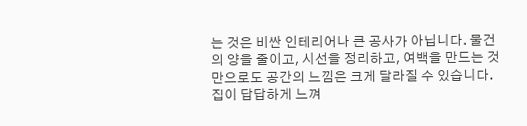는 것은 비싼 인테리어나 큰 공사가 아닙니다. 물건의 양을 줄이고, 시선을 정리하고, 여백을 만드는 것만으로도 공간의 느낌은 크게 달라질 수 있습니다. 집이 답답하게 느껴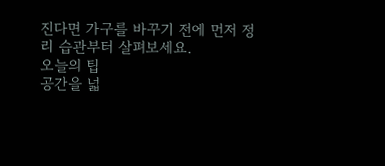진다면 가구를 바꾸기 전에 먼저 정리 습관부터 살펴보세요.
오늘의 팁
공간을 넓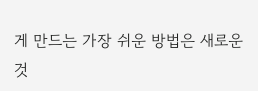게 만드는 가장 쉬운 방법은 새로운 것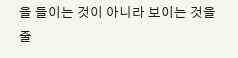을 들이는 것이 아니라 보이는 것을 줄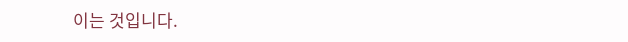이는 것입니다.